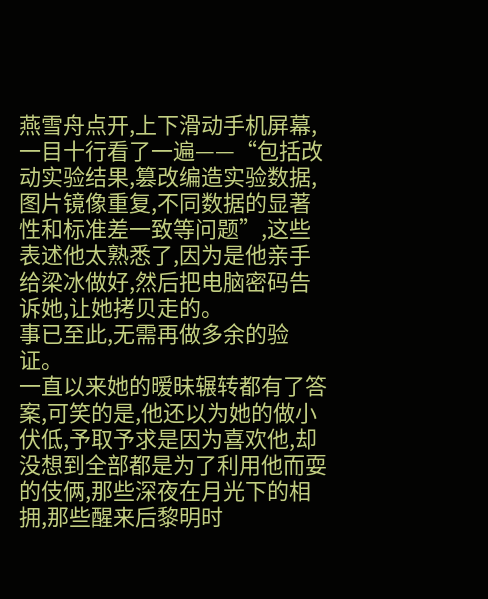燕雪舟点开,上下滑动手机屏幕,一目十行看了一遍——“包括改动实验结果,篡改编造实验数据,图片镜像重复,不同数据的显著性和标准差一致等问题”,这些表述他太熟悉了,因为是他亲手给梁冰做好,然后把电脑密码告诉她,让她拷贝走的。
事已至此,无需再做多余的验证。
一直以来她的暧昧辗转都有了答案,可笑的是,他还以为她的做小伏低,予取予求是因为喜欢他,却没想到全部都是为了利用他而耍的伎俩,那些深夜在月光下的相拥,那些醒来后黎明时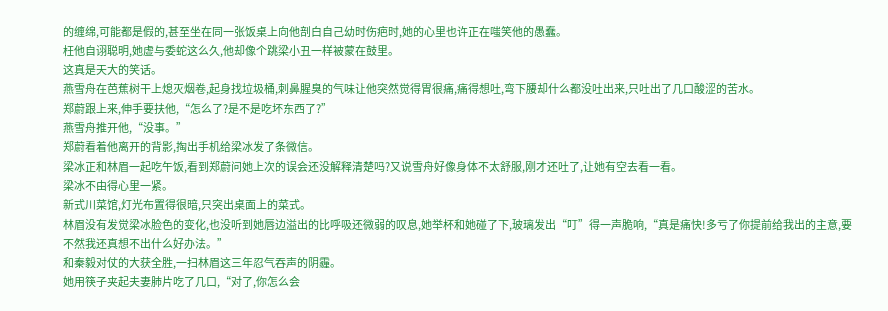的缠绵,可能都是假的,甚至坐在同一张饭桌上向他剖白自己幼时伤疤时,她的心里也许正在嗤笑他的愚蠢。
枉他自诩聪明,她虚与委蛇这么久,他却像个跳梁小丑一样被蒙在鼓里。
这真是天大的笑话。
燕雪舟在芭蕉树干上熄灭烟卷,起身找垃圾桶,刺鼻腥臭的气味让他突然觉得胃很痛,痛得想吐,弯下腰却什么都没吐出来,只吐出了几口酸涩的苦水。
郑蔚跟上来,伸手要扶他,“怎么了?是不是吃坏东西了?”
燕雪舟推开他,“没事。”
郑蔚看着他离开的背影,掏出手机给梁冰发了条微信。
梁冰正和林眉一起吃午饭,看到郑蔚问她上次的误会还没解释清楚吗?又说雪舟好像身体不太舒服,刚才还吐了,让她有空去看一看。
梁冰不由得心里一紧。
新式川菜馆,灯光布置得很暗,只突出桌面上的菜式。
林眉没有发觉梁冰脸色的变化,也没听到她唇边溢出的比呼吸还微弱的叹息,她举杯和她碰了下,玻璃发出“叮”得一声脆响,“真是痛快!多亏了你提前给我出的主意,要不然我还真想不出什么好办法。”
和秦毅对仗的大获全胜,一扫林眉这三年忍气吞声的阴霾。
她用筷子夹起夫妻肺片吃了几口,“对了,你怎么会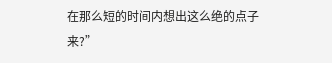在那么短的时间内想出这么绝的点子来?”